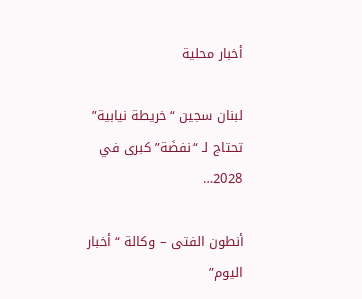أخبار محلية

لبنان سجين “خريطة نيابية” تحتاج لـ “نفضَة” كبرى في 2028…

أنطون الفتى – وكالة “أخبار اليوم”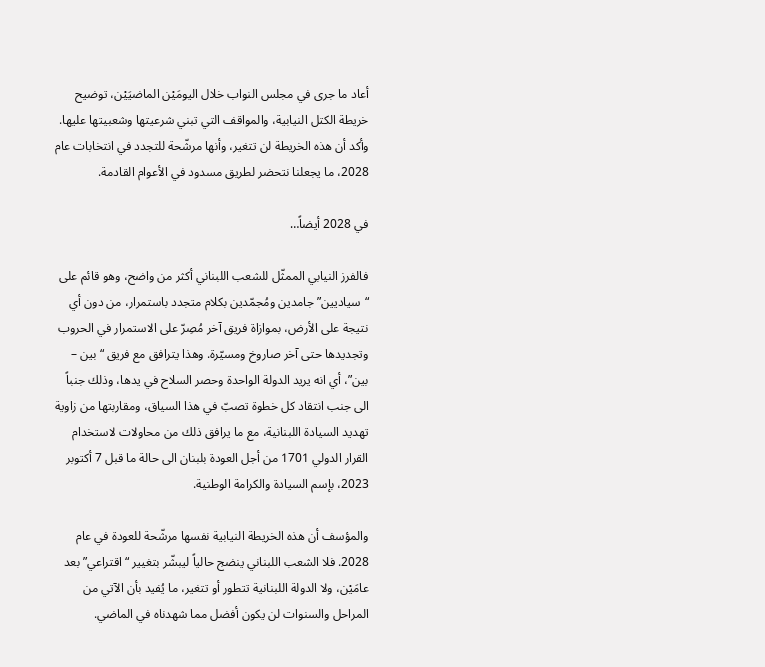أعاد ما جرى في مجلس النواب خلال اليومَيْن الماضيَيْن، توضيح خريطة الكتل النيابية، والمواقف التي تبني شرعيتها وشعبيتها عليها. وأكد أن هذه الخريطة لن تتغير، وأنها مرشّحة للتجدد في انتخابات عام 2028، ما يجعلنا نتحضر لطريق مسدود في الأعوام القادمة.

في 2028 أيضاً…

فالفرز النيابي الممثّل للشعب اللبناني أكثر من واضح، وهو قائم على “سياديين” جامدين ومُجمّدين بكلام متجدد باستمرار، من دون أي نتيجة على الأرض، بموازاة فريق آخر مُصِرّ على الاستمرار في الحروب وتجديدها حتى آخر صاروخ ومسيّرة. وهذا يترافق مع فريق “بين – بين”، أي انه يريد الدولة الواحدة وحصر السلاح في يدها، وذلك جنباً الى جنب انتقاد كل خطوة تصبّ في هذا السياق، ومقاربتها من زاوية تهديد السيادة اللبنانية، مع ما يرافق ذلك من محاولات لاستخدام القرار الدولي 1701 من أجل العودة بلبنان الى حالة ما قبل 7 أكتوبر 2023، بإسم السيادة والكرامة الوطنية.

والمؤسف أن هذه الخريطة النيابية نفسها مرشّحة للعودة في عام 2028. فلا الشعب اللبناني ينضج حالياً ليبشّر بتغيير “اقتراعي” بعد عامَيْن، ولا الدولة اللبنانية تتطور أو تتغير، ما يُفيد بأن الآتي من المراحل والسنوات لن يكون أفضل مما شهدناه في الماضي.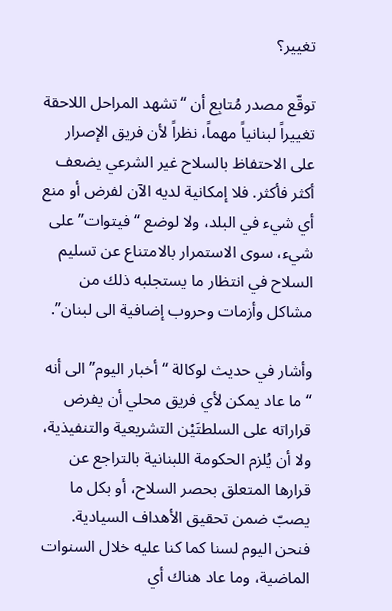تغيير؟

توقّع مصدر مُتابِع أن “تشهد المراحل اللاحقة تغييراً لبنانياً مهماً، نظراً لأن فريق الإصرار على الاحتفاظ بالسلاح غير الشرعي يضعف أكثر فأكثر. فلا إمكانية لديه الآن لفرض أو منع أي شيء في البلد، ولا لوضع “فيتوات” على شيء، سوى الاستمرار بالامتناع عن تسليم السلاح في انتظار ما يستجلبه ذلك من مشاكل وأزمات وحروب إضافية الى لبنان”.

وأشار في حديث لوكالة “أخبار اليوم” الى أنه “ما عاد يمكن لأي فريق محلي أن يفرض قراراته على السلطتَيْن التشريعية والتنفيذية، ولا أن يُلزم الحكومة اللبنانية بالتراجع عن قرارها المتعلق بحصر السلاح، أو بكل ما يصبّ ضمن تحقيق الأهداف السيادية. فنحن اليوم لسنا كما كنا عليه خلال السنوات الماضية، وما عاد هناك أي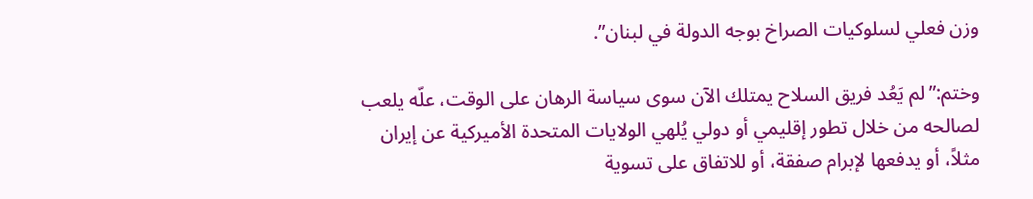وزن فعلي لسلوكيات الصراخ بوجه الدولة في لبنان”.

وختم:”لم يَعُد فريق السلاح يمتلك الآن سوى سياسة الرهان على الوقت، علّه يلعب لصالحه من خلال تطور إقليمي أو دولي يُلهي الولايات المتحدة الأميركية عن إيران مثلاً، أو يدفعها لإبرام صفقة، أو للاتفاق على تسوية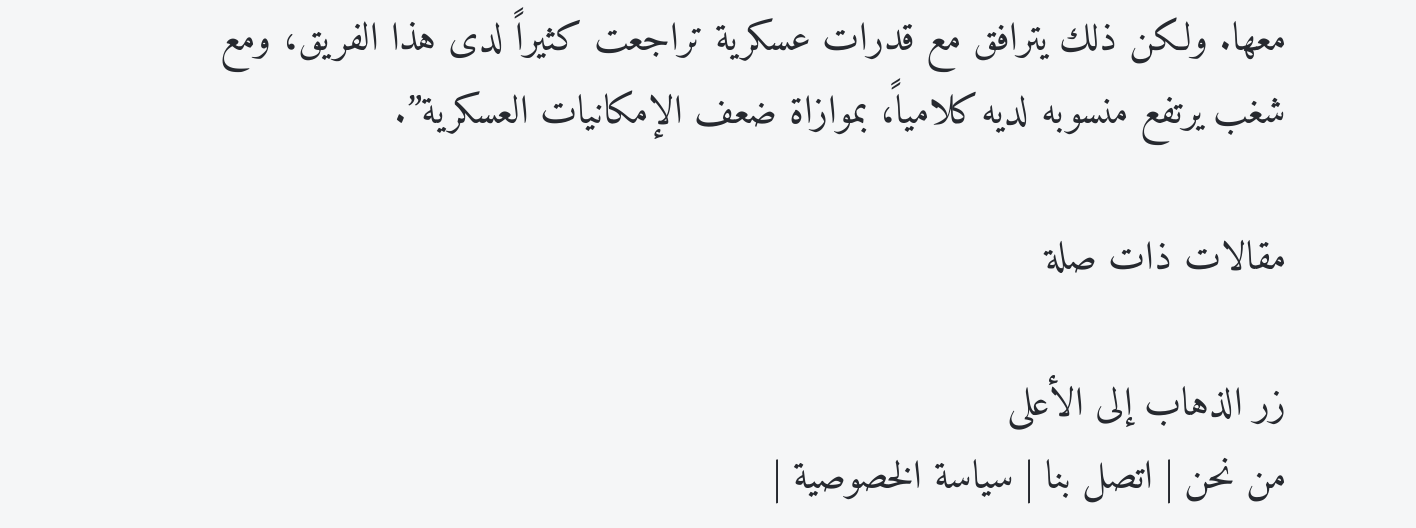معها. ولكن ذلك يترافق مع قدرات عسكرية تراجعت كثيراً لدى هذا الفريق، ومع شغب يرتفع منسوبه لديه كلامياً، بموازاة ضعف الإمكانيات العسكرية”.

مقالات ذات صلة

زر الذهاب إلى الأعلى
من نحن | اتصل بنا | سياسة الخصوصية |